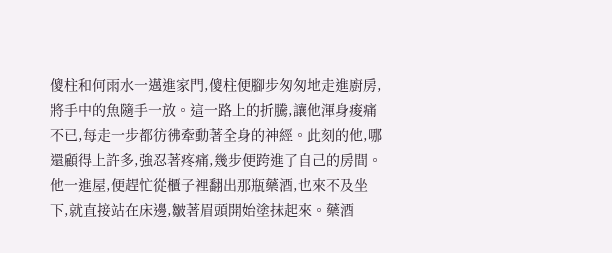傻柱和何雨水一邁進家門,傻柱便腳步匆匆地走進廚房,將手中的魚隨手一放。這一路上的折騰,讓他渾身痠痛不已,每走一步都彷彿牽動著全身的神經。此刻的他,哪還顧得上許多,強忍著疼痛,幾步便跨進了自己的房間。
他一進屋,便趕忙從櫃子裡翻出那瓶藥酒,也來不及坐下,就直接站在床邊,皺著眉頭開始塗抹起來。藥酒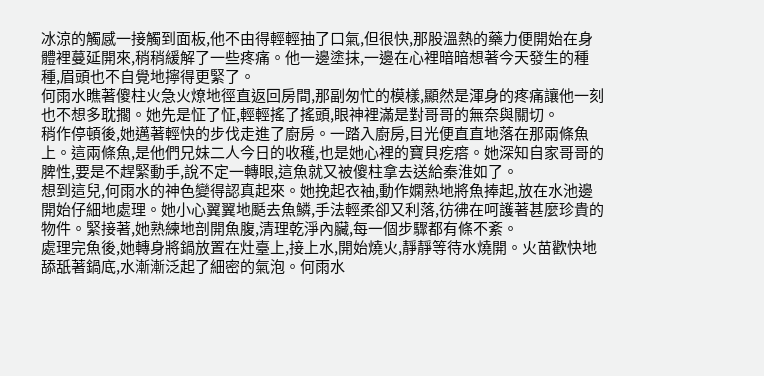冰涼的觸感一接觸到面板,他不由得輕輕抽了口氣,但很快,那股溫熱的藥力便開始在身體裡蔓延開來,稍稍緩解了一些疼痛。他一邊塗抹,一邊在心裡暗暗想著今天發生的種種,眉頭也不自覺地擰得更緊了。
何雨水瞧著傻柱火急火燎地徑直返回房間,那副匆忙的模樣,顯然是渾身的疼痛讓他一刻也不想多耽擱。她先是怔了怔,輕輕搖了搖頭,眼神裡滿是對哥哥的無奈與關切。
稍作停頓後,她邁著輕快的步伐走進了廚房。一踏入廚房,目光便直直地落在那兩條魚上。這兩條魚,是他們兄妹二人今日的收穫,也是她心裡的寶貝疙瘩。她深知自家哥哥的脾性,要是不趕緊動手,說不定一轉眼,這魚就又被傻柱拿去送給秦淮如了。
想到這兒,何雨水的神色變得認真起來。她挽起衣袖,動作嫻熟地將魚捧起,放在水池邊開始仔細地處理。她小心翼翼地颳去魚鱗,手法輕柔卻又利落,彷彿在呵護著甚麼珍貴的物件。緊接著,她熟練地剖開魚腹,清理乾淨內臟,每一個步驟都有條不紊。
處理完魚後,她轉身將鍋放置在灶臺上,接上水,開始燒火,靜靜等待水燒開。火苗歡快地舔舐著鍋底,水漸漸泛起了細密的氣泡。何雨水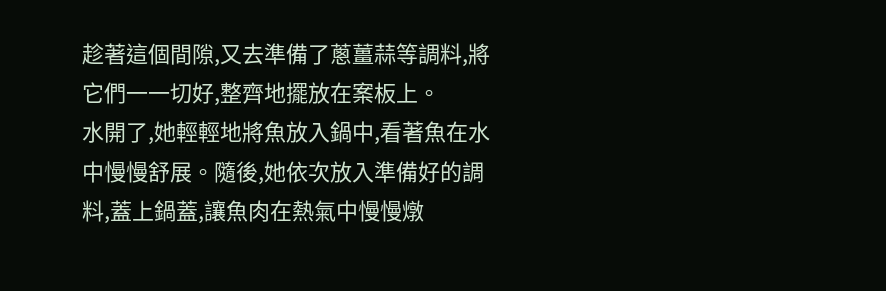趁著這個間隙,又去準備了蔥薑蒜等調料,將它們一一切好,整齊地擺放在案板上。
水開了,她輕輕地將魚放入鍋中,看著魚在水中慢慢舒展。隨後,她依次放入準備好的調料,蓋上鍋蓋,讓魚肉在熱氣中慢慢燉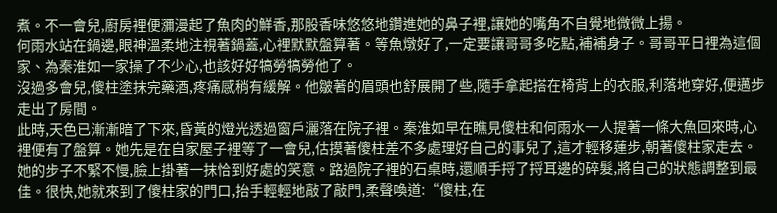煮。不一會兒,廚房裡便瀰漫起了魚肉的鮮香,那股香味悠悠地鑽進她的鼻子裡,讓她的嘴角不自覺地微微上揚。
何雨水站在鍋邊,眼神溫柔地注視著鍋蓋,心裡默默盤算著。等魚燉好了,一定要讓哥哥多吃點,補補身子。哥哥平日裡為這個家、為秦淮如一家操了不少心,也該好好犒勞犒勞他了。
沒過多會兒,傻柱塗抹完藥酒,疼痛感稍有緩解。他皺著的眉頭也舒展開了些,隨手拿起搭在椅背上的衣服,利落地穿好,便邁步走出了房間。
此時,天色已漸漸暗了下來,昏黃的燈光透過窗戶灑落在院子裡。秦淮如早在瞧見傻柱和何雨水一人提著一條大魚回來時,心裡便有了盤算。她先是在自家屋子裡等了一會兒,估摸著傻柱差不多處理好自己的事兒了,這才輕移蓮步,朝著傻柱家走去。
她的步子不緊不慢,臉上掛著一抹恰到好處的笑意。路過院子裡的石桌時,還順手捋了捋耳邊的碎髮,將自己的狀態調整到最佳。很快,她就來到了傻柱家的門口,抬手輕輕地敲了敲門,柔聲喚道:“傻柱,在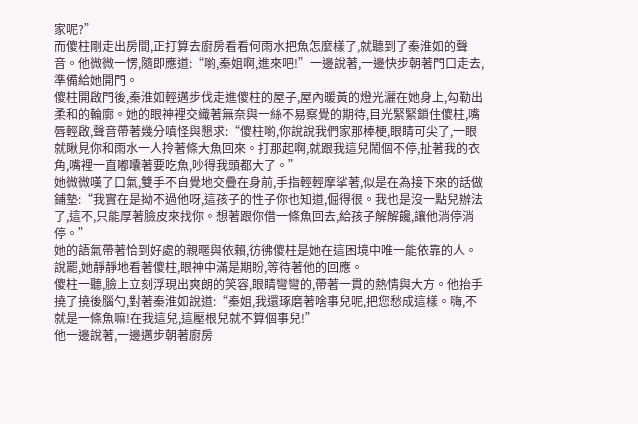家呢?”
而傻柱剛走出房間,正打算去廚房看看何雨水把魚怎麼樣了,就聽到了秦淮如的聲音。他微微一愣,隨即應道:“喲,秦姐啊,進來吧!”一邊說著,一邊快步朝著門口走去,準備給她開門。
傻柱開啟門後,秦淮如輕邁步伐走進傻柱的屋子,屋內暖黃的燈光灑在她身上,勾勒出柔和的輪廓。她的眼神裡交織著無奈與一絲不易察覺的期待,目光緊緊鎖住傻柱,嘴唇輕啟,聲音帶著幾分嗔怪與懇求:“傻柱喲,你說說我們家那棒梗,眼睛可尖了,一眼就瞅見你和雨水一人拎著條大魚回來。打那起啊,就跟我這兒鬧個不停,扯著我的衣角,嘴裡一直嘟囔著要吃魚,吵得我頭都大了。”
她微微嘆了口氣,雙手不自覺地交疊在身前,手指輕輕摩挲著,似是在為接下來的話做鋪墊:“我實在是拗不過他呀,這孩子的性子你也知道,倔得很。我也是沒一點兒辦法了,這不,只能厚著臉皮來找你。想著跟你借一條魚回去,給孩子解解饞,讓他消停消停。”
她的語氣帶著恰到好處的親暱與依賴,彷彿傻柱是她在這困境中唯一能依靠的人。說罷,她靜靜地看著傻柱,眼神中滿是期盼,等待著他的回應。
傻柱一聽,臉上立刻浮現出爽朗的笑容,眼睛彎彎的,帶著一貫的熱情與大方。他抬手撓了撓後腦勺,對著秦淮如說道:“秦姐,我還琢磨著啥事兒呢,把您愁成這樣。嗨,不就是一條魚嘛!在我這兒,這壓根兒就不算個事兒!”
他一邊說著,一邊邁步朝著廚房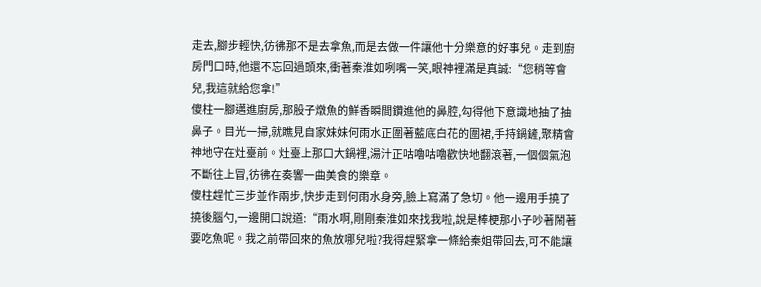走去,腳步輕快,彷彿那不是去拿魚,而是去做一件讓他十分樂意的好事兒。走到廚房門口時,他還不忘回過頭來,衝著秦淮如咧嘴一笑,眼神裡滿是真誠:“您稍等會兒,我這就給您拿!”
傻柱一腳邁進廚房,那股子燉魚的鮮香瞬間鑽進他的鼻腔,勾得他下意識地抽了抽鼻子。目光一掃,就瞧見自家妹妹何雨水正圍著藍底白花的圍裙,手持鍋鏟,聚精會神地守在灶臺前。灶臺上那口大鍋裡,湯汁正咕嚕咕嚕歡快地翻滾著,一個個氣泡不斷往上冒,彷彿在奏響一曲美食的樂章。
傻柱趕忙三步並作兩步,快步走到何雨水身旁,臉上寫滿了急切。他一邊用手撓了撓後腦勺,一邊開口說道:“雨水啊,剛剛秦淮如來找我啦,說是棒梗那小子吵著鬧著要吃魚呢。我之前帶回來的魚放哪兒啦?我得趕緊拿一條給秦姐帶回去,可不能讓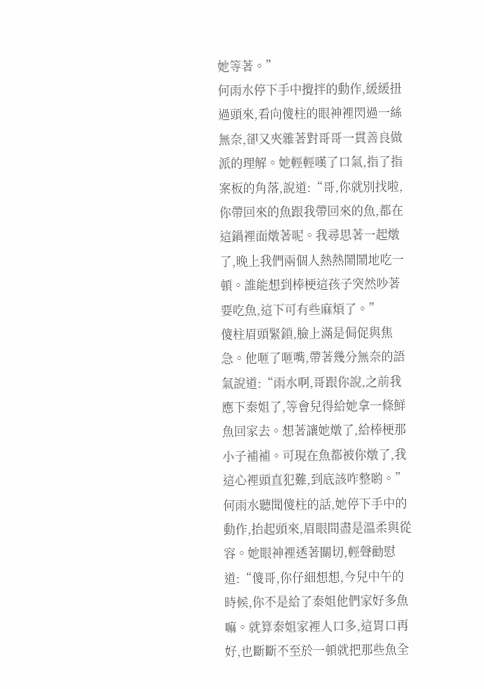她等著。”
何雨水停下手中攪拌的動作,緩緩扭過頭來,看向傻柱的眼神裡閃過一絲無奈,卻又夾雜著對哥哥一貫善良做派的理解。她輕輕嘆了口氣,指了指案板的角落,說道:“哥,你就別找啦,你帶回來的魚跟我帶回來的魚,都在這鍋裡面燉著呢。我尋思著一起燉了,晚上我們兩個人熱熱鬧鬧地吃一頓。誰能想到棒梗這孩子突然吵著要吃魚,這下可有些麻煩了。”
傻柱眉頭緊鎖,臉上滿是侷促與焦急。他咂了咂嘴,帶著幾分無奈的語氣說道:“雨水啊,哥跟你說,之前我應下秦姐了,等會兒得給她拿一條鮮魚回家去。想著讓她燉了,給棒梗那小子補補。可現在魚都被你燉了,我這心裡頭直犯難,到底該咋整喲。”
何雨水聽聞傻柱的話,她停下手中的動作,抬起頭來,眉眼間盡是溫柔與從容。她眼神裡透著關切,輕聲勸慰道:“傻哥,你仔細想想,今兒中午的時候,你不是給了秦姐他們家好多魚嘛。就算秦姐家裡人口多,這胃口再好,也斷斷不至於一頓就把那些魚全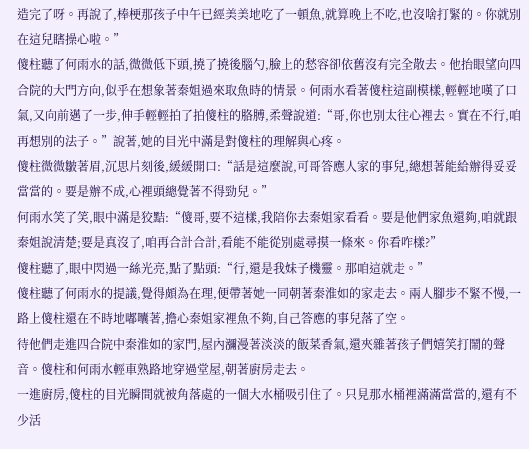造完了呀。再說了,棒梗那孩子中午已經美美地吃了一頓魚,就算晚上不吃,也沒啥打緊的。你就別在這兒瞎操心啦。”
傻柱聽了何雨水的話,微微低下頭,撓了撓後腦勺,臉上的愁容卻依舊沒有完全散去。他抬眼望向四合院的大門方向,似乎在想象著秦姐過來取魚時的情景。何雨水看著傻柱這副模樣,輕輕地嘆了口氣,又向前邁了一步,伸手輕輕拍了拍傻柱的胳膊,柔聲說道:“哥,你也別太往心裡去。實在不行,咱再想別的法子。”說著,她的目光中滿是對傻柱的理解與心疼。
傻柱微微皺著眉,沉思片刻後,緩緩開口:“話是這麼說,可哥答應人家的事兒,總想著能給辦得妥妥當當的。要是辦不成,心裡頭總覺著不得勁兒。”
何雨水笑了笑,眼中滿是狡黠:“傻哥,要不這樣,我陪你去秦姐家看看。要是他們家魚還夠,咱就跟秦姐說清楚;要是真沒了,咱再合計合計,看能不能從別處尋摸一條來。你看咋樣?”
傻柱聽了,眼中閃過一絲光亮,點了點頭:“行,還是我妹子機靈。那咱這就走。”
傻柱聽了何雨水的提議,覺得頗為在理,便帶著她一同朝著秦淮如的家走去。兩人腳步不緊不慢,一路上傻柱還在不時地嘟囔著,擔心秦姐家裡魚不夠,自己答應的事兒落了空。
待他們走進四合院中秦淮如的家門,屋內瀰漫著淡淡的飯菜香氣,還夾雜著孩子們嬉笑打鬧的聲音。傻柱和何雨水輕車熟路地穿過堂屋,朝著廚房走去。
一進廚房,傻柱的目光瞬間就被角落處的一個大水桶吸引住了。只見那水桶裡滿滿當當的,還有不少活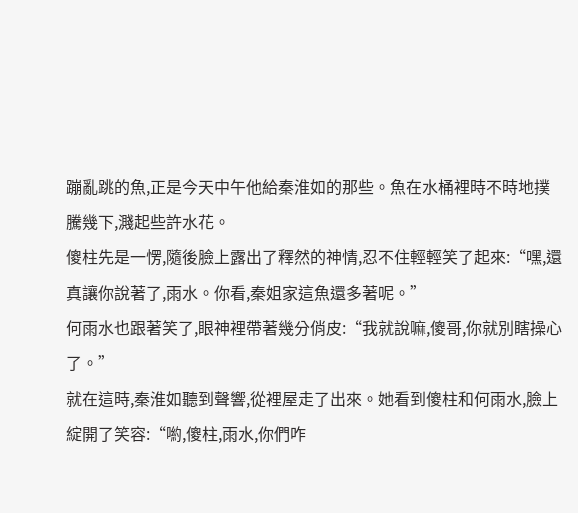蹦亂跳的魚,正是今天中午他給秦淮如的那些。魚在水桶裡時不時地撲騰幾下,濺起些許水花。
傻柱先是一愣,隨後臉上露出了釋然的神情,忍不住輕輕笑了起來:“嘿,還真讓你說著了,雨水。你看,秦姐家這魚還多著呢。”
何雨水也跟著笑了,眼神裡帶著幾分俏皮:“我就說嘛,傻哥,你就別瞎操心了。”
就在這時,秦淮如聽到聲響,從裡屋走了出來。她看到傻柱和何雨水,臉上綻開了笑容:“喲,傻柱,雨水,你們咋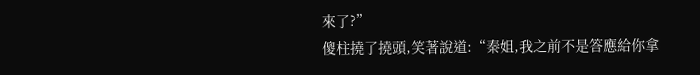來了?”
傻柱撓了撓頭,笑著說道:“秦姐,我之前不是答應給你拿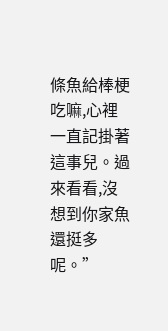條魚給棒梗吃嘛,心裡一直記掛著這事兒。過來看看,沒想到你家魚還挺多呢。”